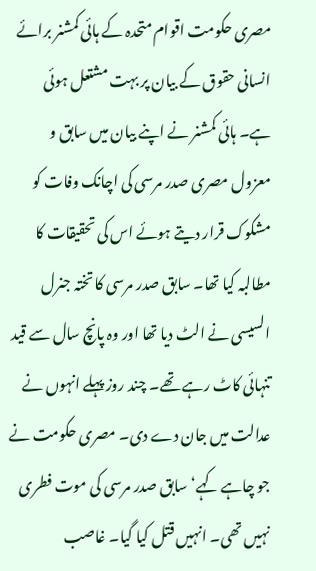مصری حکومت اقوام متحدہ کے ہائی کمشنر برائے انسانی حقوق کے بیان پر بہت مشتعل ہوئی ہے۔ ہائی کمشنر نے اپنے بیان میں سابق و معزول مصری صدر مرسی کی اچانک وفات کو مشکوک قرار دیتے ہوئے اس کی تحقیقات کا مطالبہ کیا تھا۔ سابق صدر مرسی کا تختہ جنرل السیسی نے الٹ دیا تھا اور وہ پانچ سال سے قید تنہائی کاٹ رہے تھے۔ چند روز پہلے انہوں نے عدالت میں جان دے دی۔ مصری حکومت نے جو چاہے کہے‘ سابق صدر مرسی کی موت فطری نہیں تھی۔ انہیں قتل کیا گیا۔ غاصب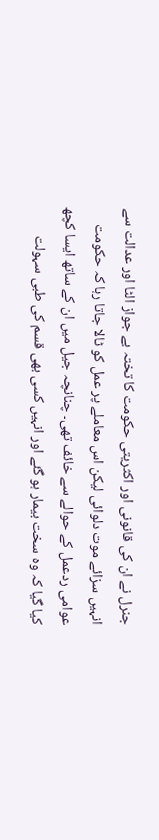جنرل نے ان کی قانونی اور اکثریتی حکومت کا تختہ بے جواز الٹا اور عدالت سے انہیں سزائے موت دلوائی لیکن اس معاملے پر عمل کو ٹالا جاتا رہا کہ حکومت عوامی ردعمل کے حوالے سے خائف تھی۔ چنانچہ جیل میں ان کے ساتھ ایسا کچھ کیا گیا کہ وہ سخت بیمار ہو گئے اور انہیں کسی بھی قسم کی طبی سہولت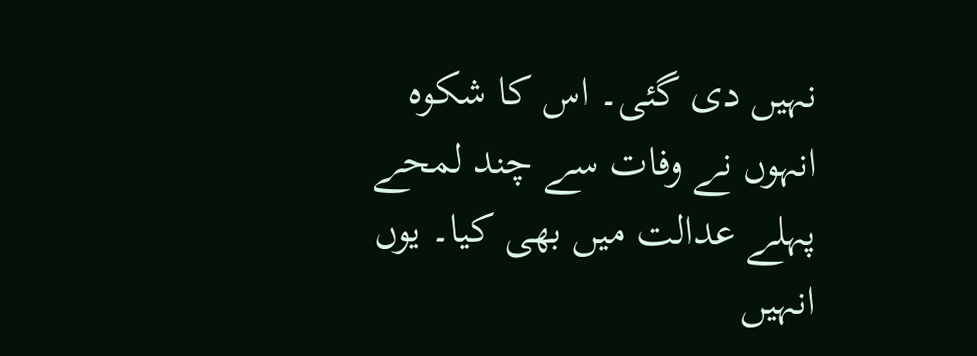نہیں دی گئی۔ اس کا شکوہ انہوں نے وفات سے چند لمحے پہلے عدالت میں بھی کیا۔ یوں انہیں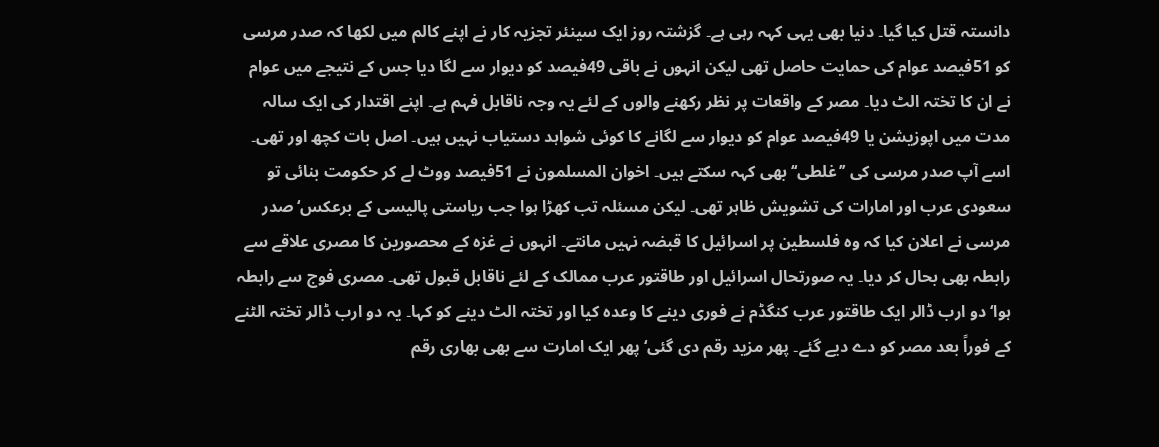دانستہ قتل کیا گیا۔ دنیا بھی یہی کہہ رہی ہے۔ گزشتہ روز ایک سینئر تجزیہ کار نے اپنے کالم میں لکھا کہ صدر مرسی کو 51فیصد عوام کی حمایت حاصل تھی لیکن انہوں نے باقی 49فیصد کو دیوار سے لگا دیا جس کے نتیجے میں عوام نے ان کا تختہ الٹ دیا۔ مصر کے واقعات پر نظر رکھنے والوں کے لئے یہ وجہ ناقابل فہم ہے۔ اپنے اقتدار کی ایک سالہ مدت میں اپوزیشن یا 49فیصد عوام کو دیوار سے لگانے کا کوئی شواہد دستیاب نہیں ہیں۔ اصل بات کچھ اور تھی۔ اسے آپ صدر مرسی کی ’’غلطی‘‘ بھی کہہ سکتے ہیں۔ اخوان المسلمون نے 51فیصد ووٹ لے کر حکومت بنائی تو سعودی عرب اور امارات کی تشویش ظاہر تھی۔ لیکن مسئلہ تب کھڑا ہوا جب ریاستی پالیسی کے برعکس‘ صدر مرسی نے اعلان کیا کہ وہ فلسطین پر اسرائیل کا قبضہ نہیں مانتے۔ انہوں نے غزہ کے محصورین کا مصری علاقے سے رابطہ بھی بحال کر دیا۔ یہ صورتحال اسرائیل اور طاقتور عرب ممالک کے لئے ناقابل قبول تھی۔ مصری فوج سے رابطہ ہوا‘ دو ارب ڈالر ایک طاقتور عرب کنگڈم نے فوری دینے کا وعدہ کیا اور تختہ الٹ دینے کو کہا۔ یہ دو ارب ڈالر تختہ الٹنے کے فوراً بعد مصر کو دے دیے گئے۔ پھر مزید رقم دی گئی‘ پھر ایک امارت سے بھی بھاری رقم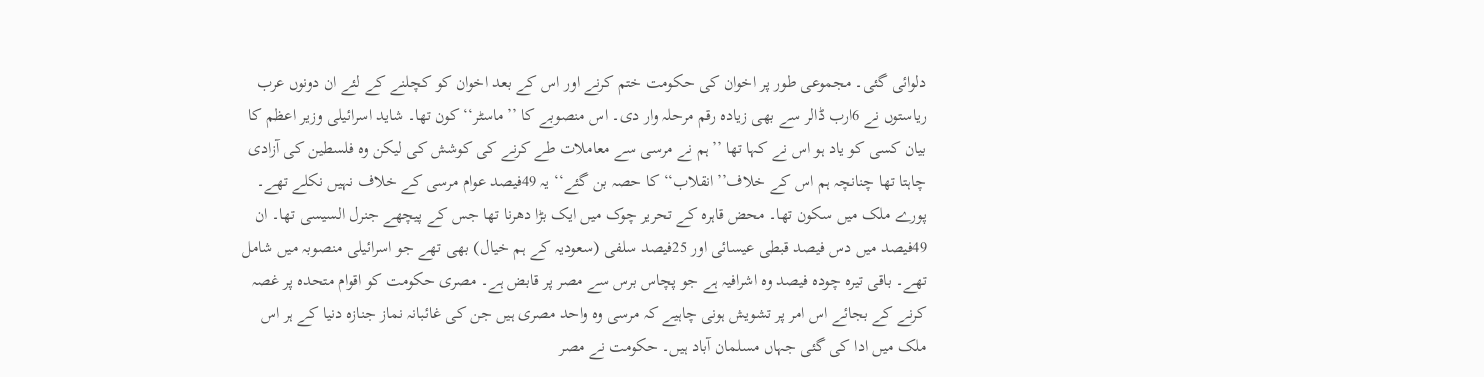دلوائی گئی۔ مجموعی طور پر اخوان کی حکومت ختم کرنے اور اس کے بعد اخوان کو کچلنے کے لئے ان دونوں عرب ریاستوں نے 6ارب ڈالر سے بھی زیادہ رقم مرحلہ وار دی۔ اس منصوبے کا ’’ماسٹر‘‘ کون تھا۔ شاید اسرائیلی وزیر اعظم کا بیان کسی کو یاد ہو اس نے کہا تھا ’’ہم نے مرسی سے معاملات طے کرنے کی کوشش کی لیکن وہ فلسطین کی آزادی چاہتا تھا چنانچہ ہم اس کے خلاف’’انقلاب‘‘ کا حصہ بن گئے‘‘ یہ 49فیصد عوام مرسی کے خلاف نہیں نکلے تھے۔ پورے ملک میں سکون تھا۔ محض قاہرہ کے تحریر چوک میں ایک بڑا دھرنا تھا جس کے پیچھے جنرل السیسی تھا۔ ان 49فیصد میں دس فیصد قبطی عیسائی اور 25فیصد سلفی (سعودیہ کے ہم خیال) بھی تھے جو اسرائیلی منصوبہ میں شامل تھے۔ باقی تیرہ چودہ فیصد وہ اشرافیہ ہے جو پچاس برس سے مصر پر قابض ہے۔ مصری حکومت کو اقوام متحدہ پر غصہ کرنے کے بجائے اس امر پر تشویش ہونی چاہیے کہ مرسی وہ واحد مصری ہیں جن کی غائبانہ نماز جنازہ دنیا کے ہر اس ملک میں ادا کی گئی جہاں مسلمان آباد ہیں۔ حکومت نے مصر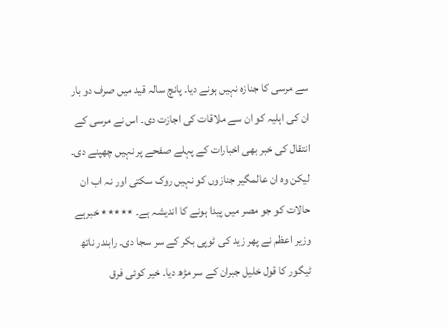سے مرسی کا جنازہ نہیں ہونے دیا۔ پانچ سالہ قید میں صرف دو بار ان کی اہلیہ کو ان سے ملاقات کی اجازت دی۔ اس نے مرسی کے انتقال کی خبر بھی اخبارات کے پہلے صفحے پر نہیں چھپنے دی۔ لیکن وہ ان عالمگیر جنازوں کو نہیں روک سکتی اور نہ اب ان حالات کو جو مصر میں پیدا ہونے کا اندیشہ ہے۔ ٭٭٭٭٭ خبرہے وزیر اعظم نے پھر زید کی ٹوپی بکر کے سر سجا دی۔ رابندر ناتھ ٹیگور کا قول خلیل جبران کے سر مڑھ دیا۔ خیر کوئی فرق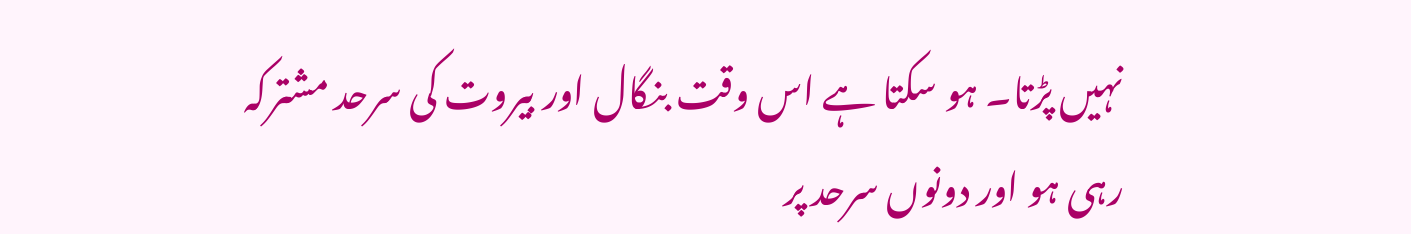نہیں پڑتا۔ ہو سکتا ہے اس وقت بنگال اور بیروت کی سرحد مشترکہ رہی ہو اور دونوں سرحد پر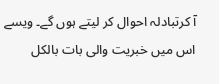آ کرتبادلہ احوال کر لیتے ہوں گے۔ ویسے اس میں خبریت والی بات بالکل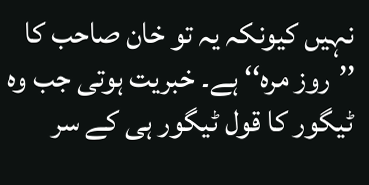نہیں کیونکہ یہ تو خان صاحب کا ’’روز مرہ‘‘ ہے۔ خبریت ہوتی جب وہ ٹیگور کا قول ٹیگور ہی کے سر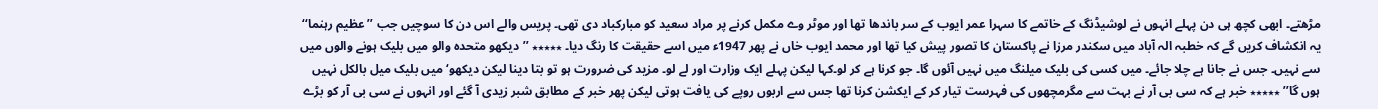مڑھتے۔ ابھی کچھ ہی دن پہلے انہوں نے لوشیڈنگ کے خاتمے کا سہرا عمر ایوب کے سر باندھا تھا اور موٹر وے مکمل کرنے پر مراد سعید کو مبارکباد دی تھی۔ پریس والے اس دن کا سوچیں جب ’’عظیم رہنما‘‘ یہ انکشاف کریں گے کہ خطبہ الہ آباد میں سکندر مرزا نے پاکستان کا تصور پیش کیا تھا اور محمد ایوب خاں نے پھر 1947ء میں اسے حقیقت کا رنگ دیا۔ ٭٭٭٭٭ ’’دیکھو متحدہ والو میں بلیک ہونے والوں میں سے نہیں۔ جس نے جانا ہے چلا جائے۔ میں کسی کی بلیک میلنگ میں نہیں آئوں گا۔ جو کرنا ہے کر لو۔کہا لیکن پہلے ایک وزارت اور لے لو۔ مزید کی ضرورت ہو تو بتا دینا لیکن دیکھو‘ میں بلیک میل بالکل نہیں ہوں گا’’ ٭٭٭٭٭ خبر ہے کہ سی بی آر نے بہت سے مگرمچھوں کی فہرست تیار کر کے ایکشن کرنا تھا جس سے اربوں روپے کی یافت ہوتی لیکن پھر خبر کے مطابق شبر زیدی آ گئے اور انہوں نے سی بی آر کو بڑے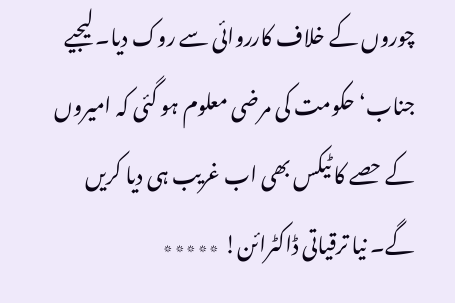چوروں کے خلاف کارروائی سے روک دیا۔ لیجیے جناب‘ حکومت کی مرضی معلوم ہو گئی کہ امیروں کے حصے کا ٹیکس بھی اب غریب ہی دیا کریں گے۔ نیا ترقیاتی ڈاکٹرائن! ٭٭٭٭٭